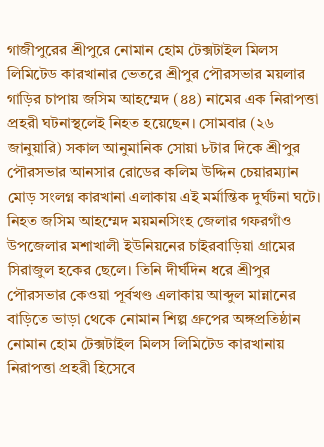গাজীপুরের শ্রীপুরে নোমান হোম টেক্সটাইল মিলস লিমিটেড কারখানার ভেতরে শ্রীপুর পৌরসভার ময়লার গাড়ির চাপায় জসিম আহম্মেদ (৪৪) নামের এক নিরাপত্তা প্রহরী ঘটনাস্থলেই নিহত হয়েছেন। সোমবার (২৬ জানুয়ারি) সকাল আনুমানিক সোয়া ৮টার দিকে শ্রীপুর পৌরসভার আনসার রোডের কলিম উদ্দিন চেয়ারম্যান মোড় সংলগ্ন কারখানা এলাকায় এই মর্মান্তিক দুর্ঘটনা ঘটে।
নিহত জসিম আহম্মেদ ময়মনসিংহ জেলার গফরগাঁও উপজেলার মশাখালী ইউনিয়নের চাইরবাড়িয়া গ্রামের সিরাজুল হকের ছেলে। তিনি দীর্ঘদিন ধরে শ্রীপুর পৌরসভার কেওয়া পূর্বখণ্ড এলাকায় আব্দুল মান্নানের বাড়িতে ভাড়া থেকে নোমান শিল্প গ্রুপের অঙ্গপ্রতিষ্ঠান নোমান হোম টেক্সটাইল মিলস লিমিটেড কারখানায় নিরাপত্তা প্রহরী হিসেবে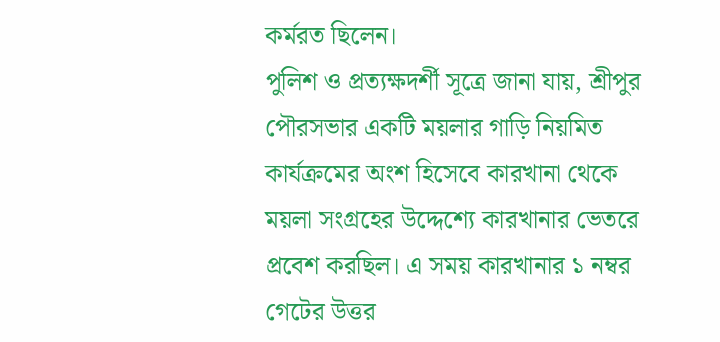কর্মরত ছিলেন।
পুলিশ ও প্রত্যক্ষদর্শী সূত্রে জানা যায়, শ্রীপুর পৌরসভার একটি ময়লার গাড়ি নিয়মিত কার্যক্রমের অংশ হিসেবে কারখানা থেকে ময়লা সংগ্রহের উদ্দেশ্যে কারখানার ভেতরে প্রবেশ করছিল। এ সময় কারখানার ১ নম্বর গেটের উত্তর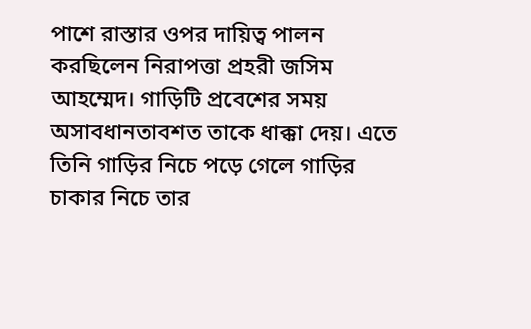পাশে রাস্তার ওপর দায়িত্ব পালন করছিলেন নিরাপত্তা প্রহরী জসিম আহম্মেদ। গাড়িটি প্রবেশের সময় অসাবধানতাবশত তাকে ধাক্কা দেয়। এতে তিনি গাড়ির নিচে পড়ে গেলে গাড়ির চাকার নিচে তার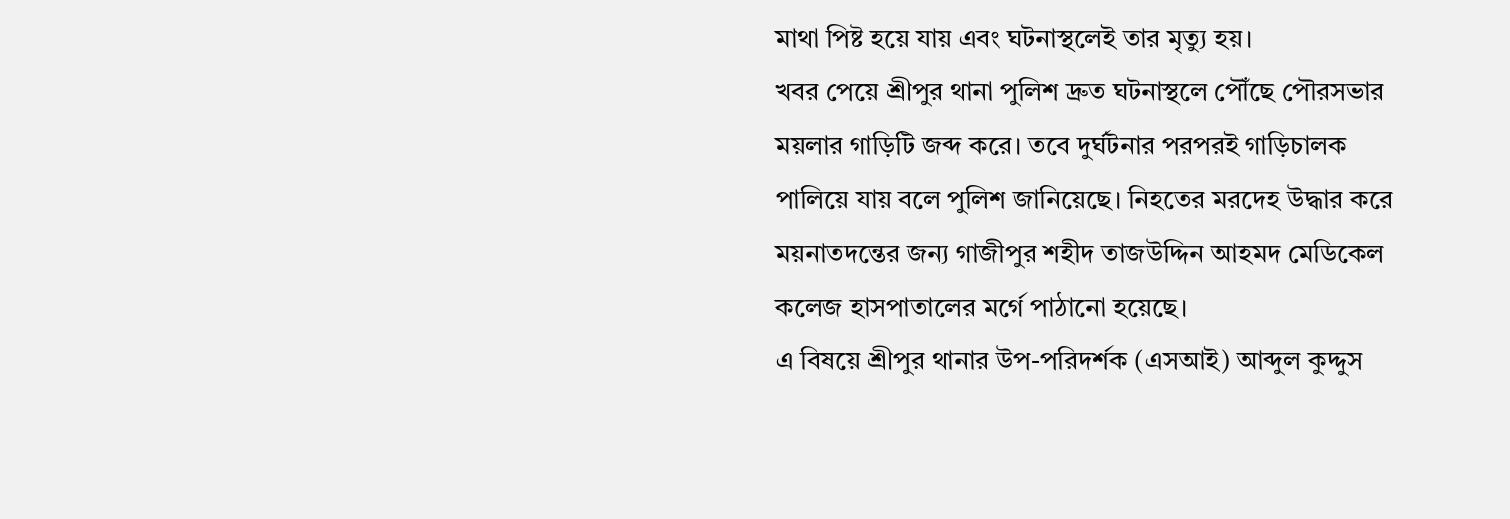মাথা পিষ্ট হয়ে যায় এবং ঘটনাস্থলেই তার মৃত্যু হয়।
খবর পেয়ে শ্রীপুর থানা পুলিশ দ্রুত ঘটনাস্থলে পৌঁছে পৌরসভার ময়লার গাড়িটি জব্দ করে। তবে দুর্ঘটনার পরপরই গাড়িচালক পালিয়ে যায় বলে পুলিশ জানিয়েছে। নিহতের মরদেহ উদ্ধার করে ময়নাতদন্তের জন্য গাজীপুর শহীদ তাজউদ্দিন আহমদ মেডিকেল কলেজ হাসপাতালের মর্গে পাঠানো হয়েছে।
এ বিষয়ে শ্রীপুর থানার উপ-পরিদর্শক (এসআই) আব্দুল কুদ্দুস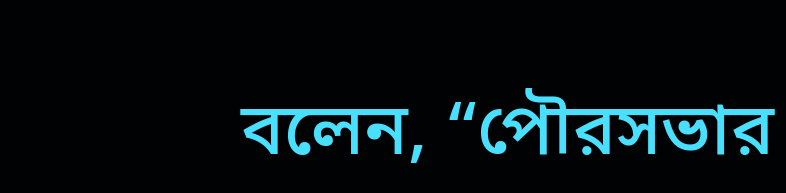বলেন, “পৌরসভার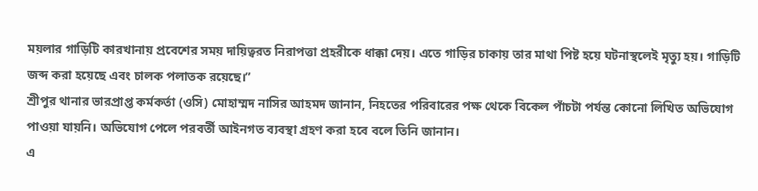ময়লার গাড়িটি কারখানায় প্রবেশের সময় দায়িত্বরত নিরাপত্তা প্রহরীকে ধাক্কা দেয়। এতে গাড়ির চাকায় তার মাথা পিষ্ট হয়ে ঘটনাস্থলেই মৃত্যু হয়। গাড়িটি জব্দ করা হয়েছে এবং চালক পলাতক রয়েছে।”
শ্রীপুর থানার ভারপ্রাপ্ত কর্মকর্তা (ওসি) মোহাম্মদ নাসির আহমদ জানান, নিহতের পরিবারের পক্ষ থেকে বিকেল পাঁচটা পর্যন্ত কোনো লিখিত অভিযোগ পাওয়া যায়নি। অভিযোগ পেলে পরবর্তী আইনগত ব্যবস্থা গ্রহণ করা হবে বলে তিনি জানান।
এ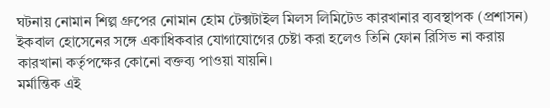ঘটনায় নোমান শিল্প গ্রুপের নোমান হোম টেক্সটাইল মিলস লিমিটেড কারখানার ব্যবস্থাপক (প্রশাসন) ইকবাল হোসেনের সঙ্গে একাধিকবার যোগাযোগের চেষ্টা করা হলেও তিনি ফোন রিসিভ না করায় কারখানা কর্তৃপক্ষের কোনো বক্তব্য পাওয়া যায়নি।
মর্মান্তিক এই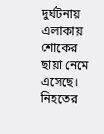দুর্ঘটনায় এলাকায় শোকের ছায়া নেমে এসেছে। নিহতের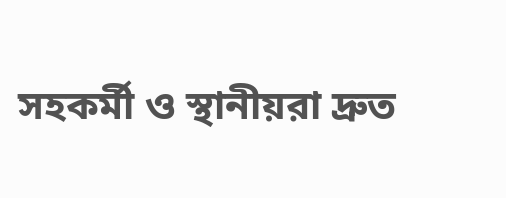সহকর্মী ও স্থানীয়রা দ্রুত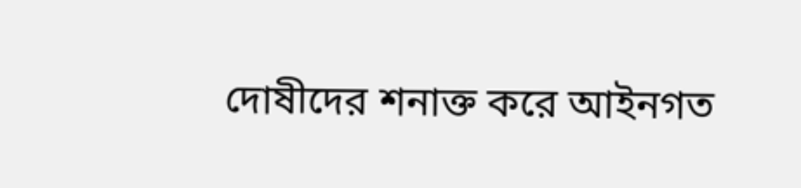দোষীদের শনাক্ত করে আইনগত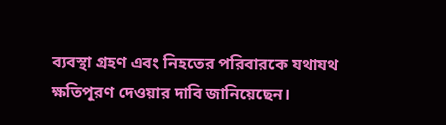ব্যবস্থা গ্রহণ এবং নিহতের পরিবারকে যথাযথ ক্ষতিপূরণ দেওয়ার দাবি জানিয়েছেন।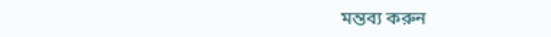মন্তব্য করুন